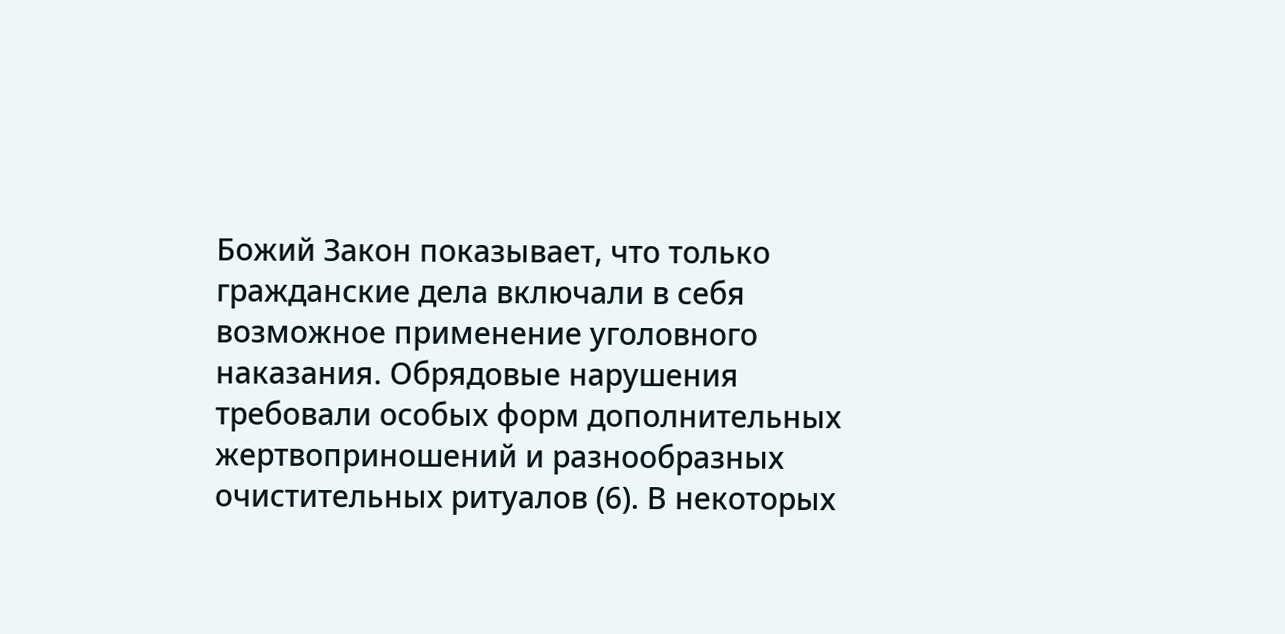Божий Закон показывает, что только гражданские дела включали в себя возможное применение уголовного наказания. Обрядовые нарушения требовали особых форм дополнительных жертвоприношений и разнообразных очистительных ритуалов (6). В некоторых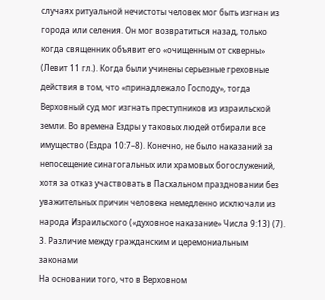случаях ритуальной нечистоты человек мог быть изгнан из города или селения. Он мог возвратиться назад, только когда священник объявит его «очищенным от скверны» (Левит 11 гл.). Когда были учинены серьезные греховные действия в том, что «принадлежало Господу», тогда Верховный суд мог изгнать преступников из израильской земли. Во времена Ездры у таковых людей отбирали все имущество (Ездра 10:7–8). Конечно, не было наказаний за непосещение синагогальных или храмовых богослужений, хотя за отказ участвовать в Пасхальном праздновании без уважительных причин человека немедленно исключали из народа Израильского («духовное наказание» Числа 9:13) (7).
3. Различие между гражданским и церемониальным законами
На основании того, что в Верховном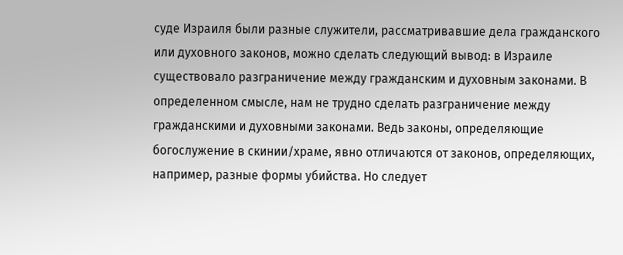суде Израиля были разные служители, рассматривавшие дела гражданского или духовного законов, можно сделать следующий вывод: в Израиле существовало разграничение между гражданским и духовным законами. В определенном смысле, нам не трудно сделать разграничение между гражданскими и духовными законами. Ведь законы, определяющие богослужение в скинии/храме, явно отличаются от законов, определяющих, например, разные формы убийства. Но следует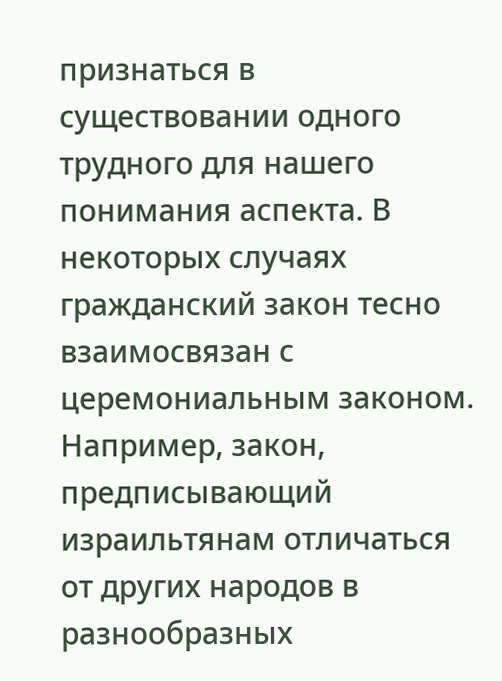признаться в существовании одного трудного для нашего понимания аспекта. В некоторых случаях гражданский закон тесно взаимосвязан с церемониальным законом. Например, закон, предписывающий израильтянам отличаться от других народов в разнообразных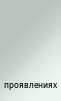проявлениях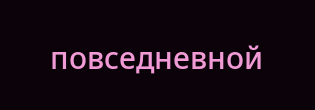повседневной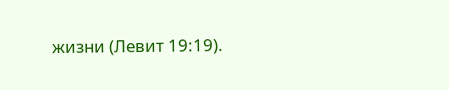жизни (Левит 19:19).